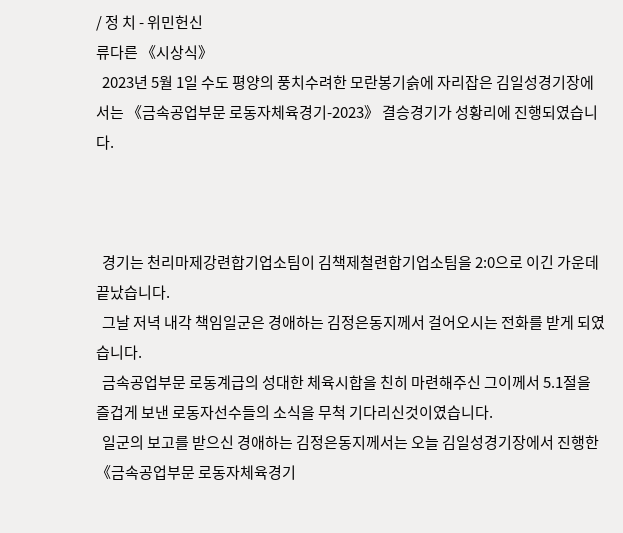/ 정 치 - 위민헌신
류다른 《시상식》
  2023년 5월 1일 수도 평양의 풍치수려한 모란봉기슭에 자리잡은 김일성경기장에서는 《금속공업부문 로동자체육경기-2023》 결승경기가 성황리에 진행되였습니다.



  경기는 천리마제강련합기업소팀이 김책제철련합기업소팀을 2:0으로 이긴 가운데 끝났습니다.
  그날 저녁 내각 책임일군은 경애하는 김정은동지께서 걸어오시는 전화를 받게 되였습니다.
  금속공업부문 로동계급의 성대한 체육시합을 친히 마련해주신 그이께서 5.1절을 즐겁게 보낸 로동자선수들의 소식을 무척 기다리신것이였습니다.
  일군의 보고를 받으신 경애하는 김정은동지께서는 오늘 김일성경기장에서 진행한 《금속공업부문 로동자체육경기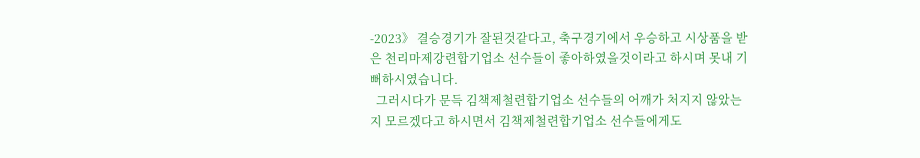-2023》 결승경기가 잘된것같다고, 축구경기에서 우승하고 시상품을 받은 천리마제강련합기업소 선수들이 좋아하였을것이라고 하시며 못내 기뻐하시였습니다.
  그러시다가 문득 김책제철련합기업소 선수들의 어깨가 처지지 않았는지 모르겠다고 하시면서 김책제철련합기업소 선수들에게도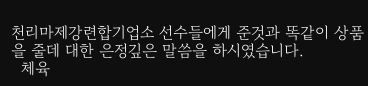천리마제강련합기업소 선수들에게 준것과 똑같이 상품을 줄데 대한 은정깊은 말씀을 하시였습니다.
  체육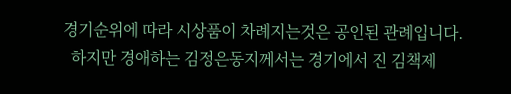경기순위에 따라 시상품이 차례지는것은 공인된 관례입니다.
  하지만 경애하는 김정은동지께서는 경기에서 진 김책제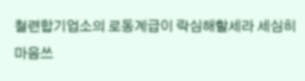철련합기업소의 로동계급이 락심해할세라 세심히 마음쓰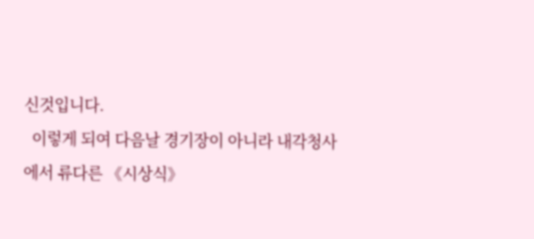신것입니다.
  이렇게 되여 다음날 경기장이 아니라 내각청사에서 류다른 《시상식》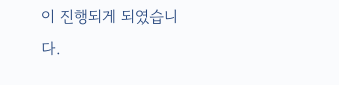이 진행되게 되였습니다.